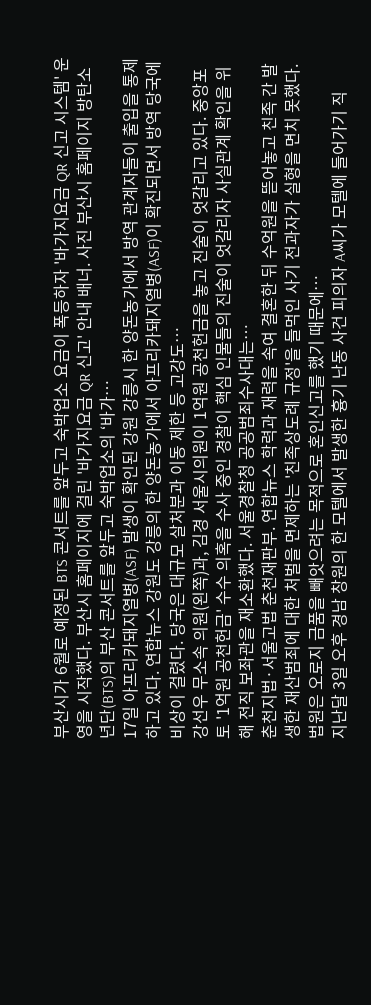부산시가 6월로 예정된 BTS 콘서트를 앞두고 숙박업소 요금이 폭등하자 '바가지요금 QR 신고 시스템' 운영을 시작했다. 부산시 홈페이지에 걸린 '바가지요금 QR 신고' 안내 배너. 사진 부산시 홈페이지 방탄소년단(BTS)의 부산 콘서트를 앞두고 숙박업소의 ‘바가…
17일 아프리카돼지열병(ASF) 발생이 확인된 강원 강릉시 한 양돈농가에서 방역 관계자들이 출입을 통제하고 있다. 연합뉴스 강원도 강릉의 한 양돈농가에서 아프리카돼지열병(ASF)이 확진되면서 방역 당국에 비상이 걸렸다. 당국은 대규모 살처분과 이동 제한 등 고강도…
강선우 무소속 의원(왼쪽)과, 김경 서울시의원이 1억원 공천헌금을 놓고 진술이 엇갈리고 있다. 중앙포토 '1억원 공천헌금' 수수 의혹을 수사 중인 경찰이 핵심 인물들의 진술이 엇갈리자 사실관계 확인을 위해 전직 보좌관을 재소환했다. 서울경찰청 공공범죄수사대는…
춘천지법·서울고법 춘천재판부. 연합뉴스 학력과 재력을 속여 결혼한 뒤 수억원을 뜯어놓고 친족 간 발생한 재산범죄에 대한 처벌을 면제하는 '친족상도례 규정'을 들먹인 사기 전과자가 실형을 면치 못했다. 법원은 오로지 금품을 빼앗으려는 목적으로 혼인신고를 했기 때문에…
지난달 3일 오후 경남 창원의 한 모텔에서 발생한 흉기 난동 사건 피의자 A씨가 모텔에 들어가기 직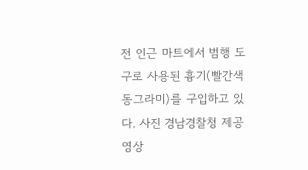전 인근 마트에서 범행 도구로 사용된 흉기(빨간색 동그라미)를 구입하고 있다. 사진 경남경찰청 제공 영상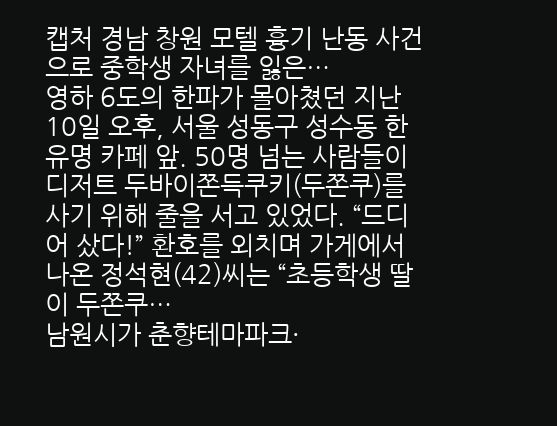캡처 경남 창원 모텔 흉기 난동 사건으로 중학생 자녀를 잃은…
영하 6도의 한파가 몰아쳤던 지난 10일 오후, 서울 성동구 성수동 한 유명 카페 앞. 50명 넘는 사람들이 디저트 두바이쫀득쿠키(두쫀쿠)를 사기 위해 줄을 서고 있었다. “드디어 샀다!” 환호를 외치며 가게에서 나온 정석현(42)씨는 “초등학생 딸이 두쫀쿠…
남원시가 춘향테마파크·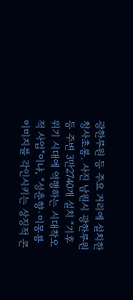광한루원 등 주요 거리에 설치한 청사초롱. 사진 남원시 광한루원 등 주변 3만2740개 설치 “기후 위기 시대에 역행하는 시대착오적 사업”이냐, “성춘향·이몽룡 이미지를 각인시키는 상징적 콘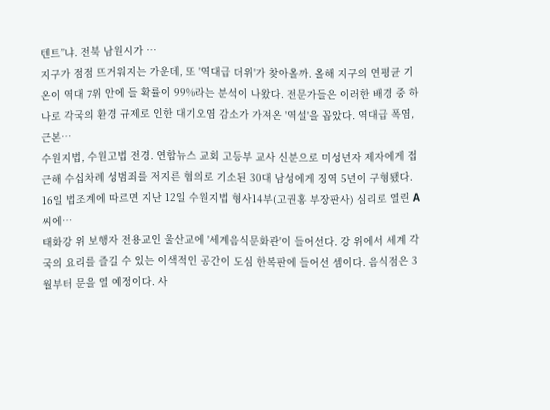텐트”냐. 전북 남원시가 …
지구가 점점 뜨거워지는 가운데, 또 '역대급 더위'가 찾아올까. 올해 지구의 연평균 기온이 역대 7위 안에 들 확률이 99%라는 분석이 나왔다. 전문가들은 이러한 배경 중 하나로 각국의 환경 규제로 인한 대기오염 감소가 가져온 '역설'을 꼽았다. 역대급 폭염, 근본…
수원지법, 수원고법 전경. 연합뉴스 교회 고등부 교사 신분으로 미성년자 제자에게 접근해 수십차례 성범죄를 저지른 혐의로 기소된 30대 남성에게 징역 5년이 구형됐다. 16일 법조계에 따르면 지난 12일 수원지법 형사14부(고권홍 부장판사) 심리로 열린 A씨에…
태화강 위 보행자 전용교인 울산교에 '세계음식문화관'이 들어선다. 강 위에서 세계 각국의 요리를 즐길 수 있는 이색적인 공간이 도심 한복판에 들어선 셈이다. 음식점은 3월부터 문을 열 예정이다. 사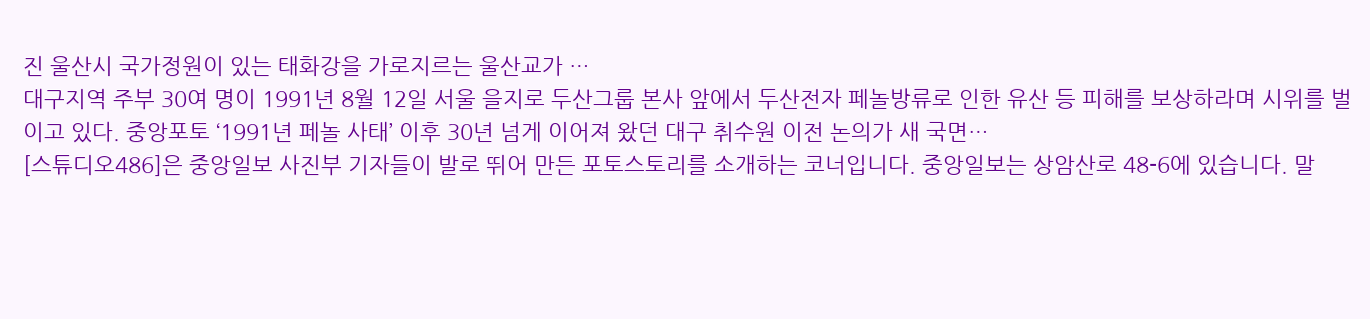진 울산시 국가정원이 있는 태화강을 가로지르는 울산교가 …
대구지역 주부 30여 명이 1991년 8월 12일 서울 을지로 두산그룹 본사 앞에서 두산전자 페놀방류로 인한 유산 등 피해를 보상하라며 시위를 벌이고 있다. 중앙포토 ‘1991년 페놀 사태’ 이후 30년 넘게 이어져 왔던 대구 취수원 이전 논의가 새 국면…
[스튜디오486]은 중앙일보 사진부 기자들이 발로 뛰어 만든 포토스토리를 소개하는 코너입니다. 중앙일보는 상암산로 48-6에 있습니다. 말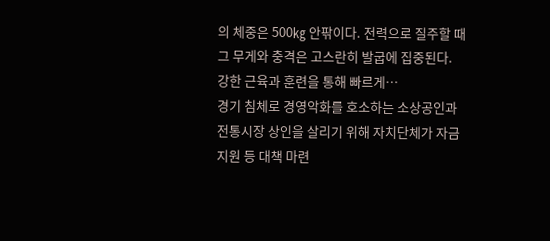의 체중은 500㎏ 안팎이다. 전력으로 질주할 때 그 무게와 충격은 고스란히 발굽에 집중된다. 강한 근육과 훈련을 통해 빠르게…
경기 침체로 경영악화를 호소하는 소상공인과 전통시장 상인을 살리기 위해 자치단체가 자금지원 등 대책 마련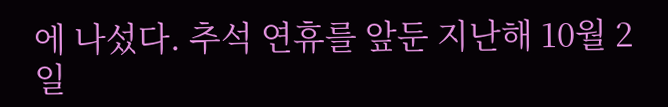에 나섰다. 추석 연휴를 앞둔 지난해 10월 2일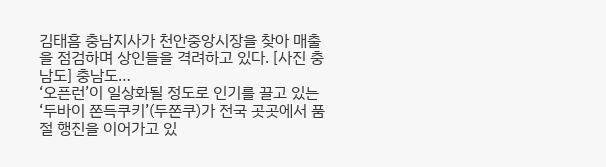김태흠 충남지사가 천안중앙시장을 찾아 매출을 점검하며 상인들을 격려하고 있다. [사진 충남도] 충남도…
‘오픈런’이 일상화될 정도로 인기를 끌고 있는 ‘두바이 쫀득쿠키’(두쫀쿠)가 전국 곳곳에서 품절 행진을 이어가고 있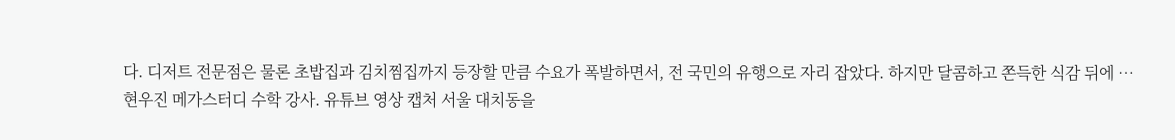다. 디저트 전문점은 물론 초밥집과 김치찜집까지 등장할 만큼 수요가 폭발하면서, 전 국민의 유행으로 자리 잡았다. 하지만 달콤하고 쫀득한 식감 뒤에 …
현우진 메가스터디 수학 강사. 유튜브 영상 캡처 서울 대치동을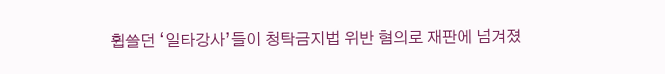휩쓸던 ‘일타강사’들이 청탁금지법 위반 혐의로 재판에 넘겨졌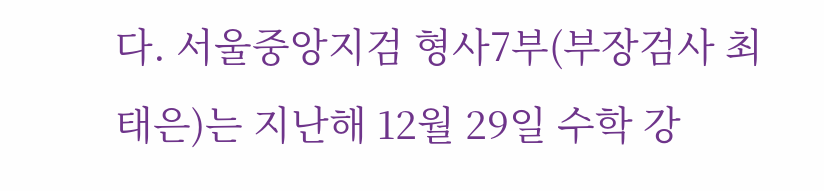다. 서울중앙지검 형사7부(부장검사 최태은)는 지난해 12월 29일 수학 강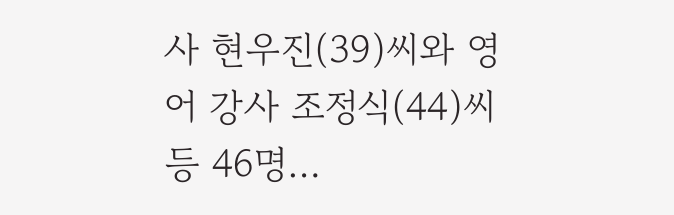사 현우진(39)씨와 영어 강사 조정식(44)씨 등 46명…